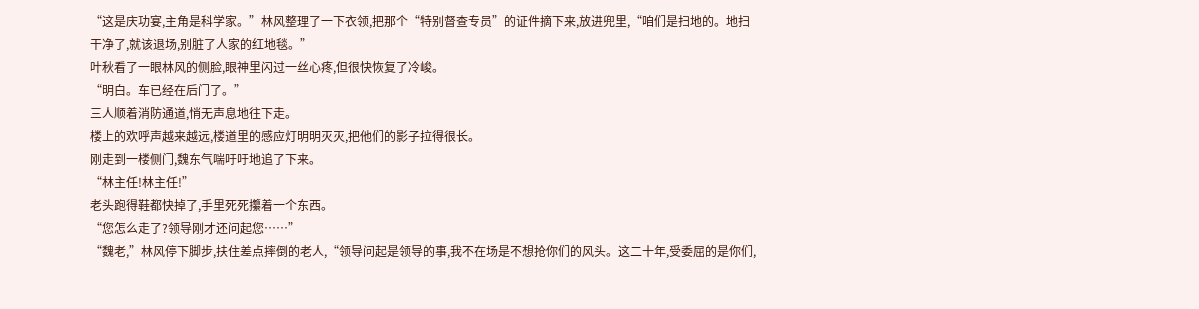“这是庆功宴,主角是科学家。”林风整理了一下衣领,把那个“特别督查专员”的证件摘下来,放进兜里,“咱们是扫地的。地扫干净了,就该退场,别脏了人家的红地毯。”
叶秋看了一眼林风的侧脸,眼神里闪过一丝心疼,但很快恢复了冷峻。
“明白。车已经在后门了。”
三人顺着消防通道,悄无声息地往下走。
楼上的欢呼声越来越远,楼道里的感应灯明明灭灭,把他们的影子拉得很长。
刚走到一楼侧门,魏东气喘吁吁地追了下来。
“林主任!林主任!”
老头跑得鞋都快掉了,手里死死攥着一个东西。
“您怎么走了?领导刚才还问起您……”
“魏老,”林风停下脚步,扶住差点摔倒的老人,“领导问起是领导的事,我不在场是不想抢你们的风头。这二十年,受委屈的是你们,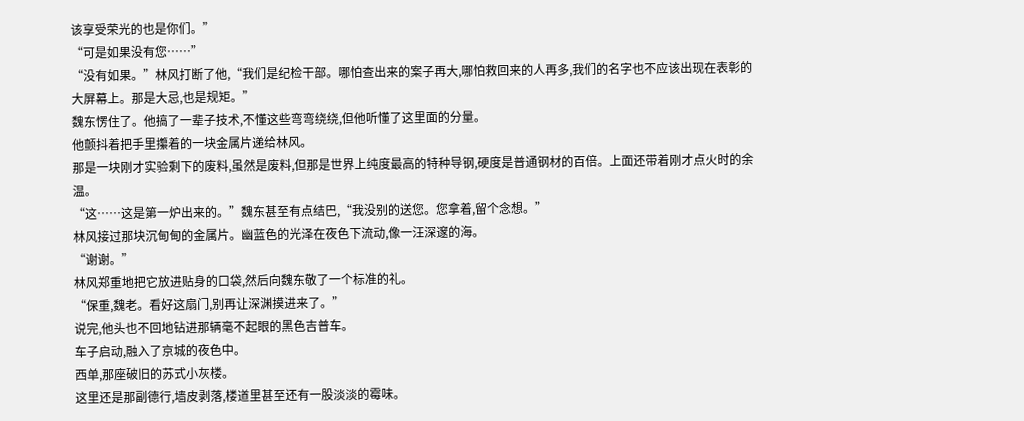该享受荣光的也是你们。”
“可是如果没有您……”
“没有如果。”林风打断了他,“我们是纪检干部。哪怕查出来的案子再大,哪怕救回来的人再多,我们的名字也不应该出现在表彰的大屏幕上。那是大忌,也是规矩。”
魏东愣住了。他搞了一辈子技术,不懂这些弯弯绕绕,但他听懂了这里面的分量。
他颤抖着把手里攥着的一块金属片递给林风。
那是一块刚才实验剩下的废料,虽然是废料,但那是世界上纯度最高的特种导钢,硬度是普通钢材的百倍。上面还带着刚才点火时的余温。
“这……这是第一炉出来的。”魏东甚至有点结巴,“我没别的送您。您拿着,留个念想。”
林风接过那块沉甸甸的金属片。幽蓝色的光泽在夜色下流动,像一汪深邃的海。
“谢谢。”
林风郑重地把它放进贴身的口袋,然后向魏东敬了一个标准的礼。
“保重,魏老。看好这扇门,别再让深渊摸进来了。”
说完,他头也不回地钻进那辆毫不起眼的黑色吉普车。
车子启动,融入了京城的夜色中。
西单,那座破旧的苏式小灰楼。
这里还是那副德行,墙皮剥落,楼道里甚至还有一股淡淡的霉味。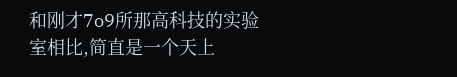和刚才7o9所那高科技的实验室相比,简直是一个天上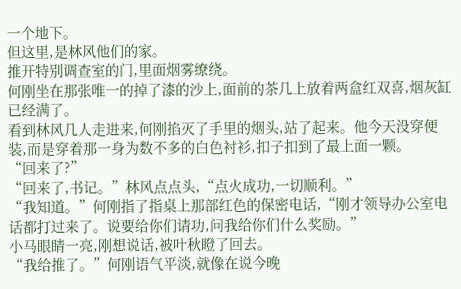一个地下。
但这里,是林风他们的家。
推开特别调查室的门,里面烟雾缭绕。
何刚坐在那张唯一的掉了漆的沙上,面前的茶几上放着两盒红双喜,烟灰缸已经满了。
看到林风几人走进来,何刚掐灭了手里的烟头,站了起来。他今天没穿便装,而是穿着那一身为数不多的白色衬衫,扣子扣到了最上面一颗。
“回来了?”
“回来了,书记。”林风点点头,“点火成功,一切顺利。”
“我知道。”何刚指了指桌上那部红色的保密电话,“刚才领导办公室电话都打过来了。说要给你们请功,问我给你们什么奖励。”
小马眼睛一亮,刚想说话,被叶秋瞪了回去。
“我给推了。”何刚语气平淡,就像在说今晚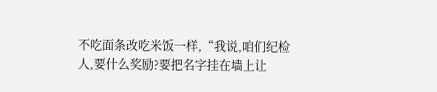不吃面条改吃米饭一样,“我说,咱们纪检人,要什么奖励?要把名字挂在墙上让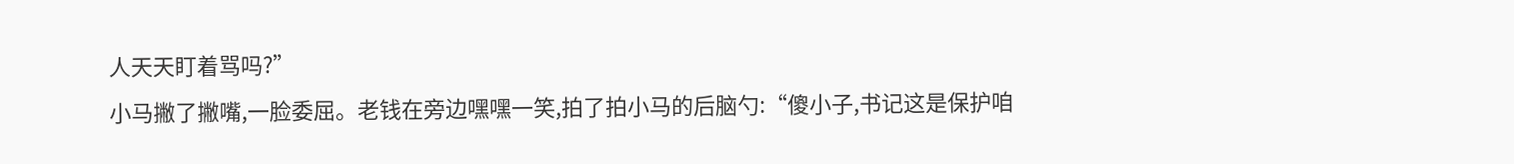人天天盯着骂吗?”
小马撇了撇嘴,一脸委屈。老钱在旁边嘿嘿一笑,拍了拍小马的后脑勺:“傻小子,书记这是保护咱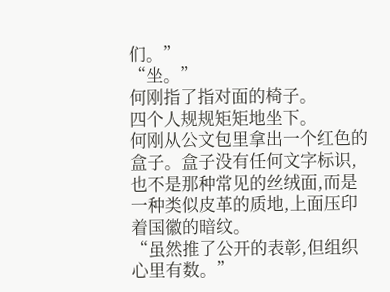们。”
“坐。”
何刚指了指对面的椅子。
四个人规规矩矩地坐下。
何刚从公文包里拿出一个红色的盒子。盒子没有任何文字标识,也不是那种常见的丝绒面,而是一种类似皮革的质地,上面压印着国徽的暗纹。
“虽然推了公开的表彰,但组织心里有数。”